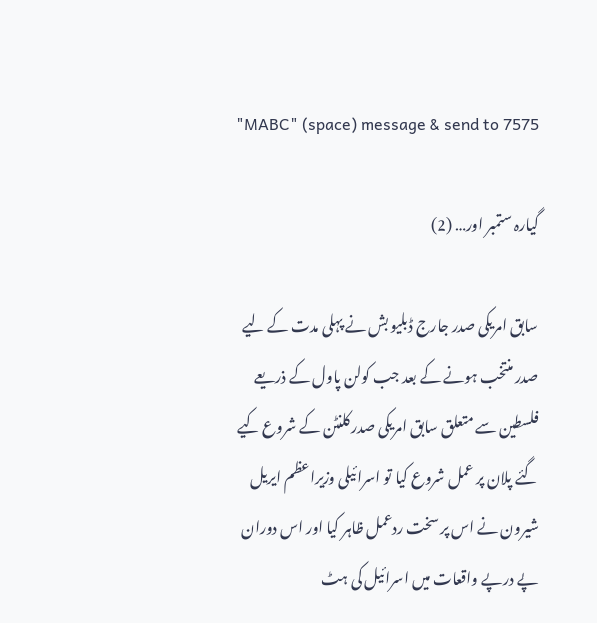"MABC" (space) message & send to 7575

گیارہ ستمبر اور… (2)

سابق امریکی صدر جارج ڈبلیو بش نے پہلی مدت کے لیے صدر منتخب ہونے کے بعد جب کولن پاول کے ذریعے فلسطین سے متعلق سابق امریکی صدر کلنٹن کے شروع کیے گئے پلان پر عمل شروع کیا تو اسرائیلی وزیراعظم ایریل شیرون نے اس پر سخت ردعمل ظاہر کیا اور اس دوران پے درپے واقعات میں اسرائیل کی ہٹ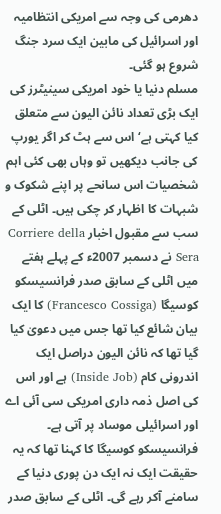دھرمی کی وجہ سے امریکی انتظامیہ اور اسرائیل کی مابین ایک سرد جنگ شروع ہو گئی۔
مسلم دنیا یا خود امریکی سینیٹرز کی ایک بڑی تعداد نائن الیون سے متعلق کیا کہتی ہے‘ اس سے ہٹ کر اگر یورپ کی جانب دیکھیں تو وہاں بھی کئی اہم شخصیات اس سانحے پر اپنے شکوک و شبہات کا اظہار کر چکی ہیں۔ اٹلی کے سب سے مقبول اخبار Corriere della Sera نے دسمبر 2007ء کے پہلے ہفتے میں اٹلی کے سابق صدر فرانسیسکو کوسیگا (Francesco Cossiga) کا ایک بیان شائع کیا تھا جس میں دعویٰ کیا گیا تھا کہ نائن الیون دراصل ایک اندرونی کام (Inside Job) ہے اور اس کی اصل ذمہ داری امریکی سی آئی اے اور اسرائیلی موساد پر آتی ہے۔ فرانسیسکو کوسیگا کا کہنا تھا کہ یہ حقیقت ایک نہ ایک دن پوری دنیا کے سامنے آکر رہے گی۔ اٹلی کے سابق صدر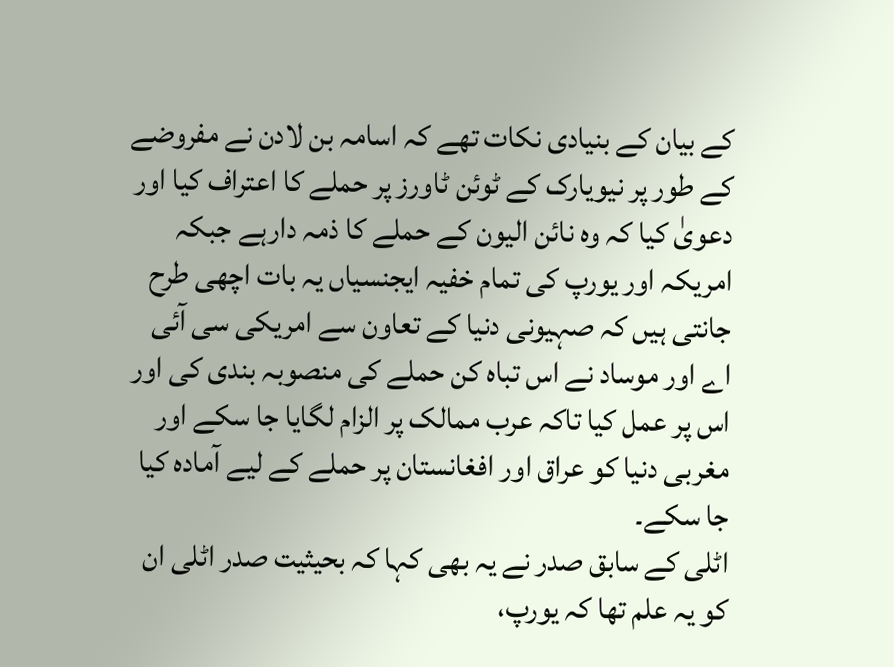کے بیان کے بنیادی نکات تھے کہ اسامہ بن لادن نے مفروضے کے طور پر نیویارک کے ٹوئن ٹاورز پر حملے کا اعتراف کیا اور دعویٰ کیا کہ وہ نائن الیون کے حملے کا ذمہ دارہے جبکہ امریکہ اور یورپ کی تمام خفیہ ایجنسیاں یہ بات اچھی طرح جانتی ہیں کہ صہیونی دنیا کے تعاون سے امریکی سی آئی اے اور موساد نے اس تباہ کن حملے کی منصوبہ بندی کی اور اس پر عمل کیا تاکہ عرب ممالک پر الزام لگایا جا سکے اور مغربی دنیا کو عراق اور افغانستان پر حملے کے لیے آمادہ کیا جا سکے۔
اٹلی کے سابق صدر نے یہ بھی کہا کہ بحیثیت صدر اٹلی ان کو یہ علم تھا کہ یورپ،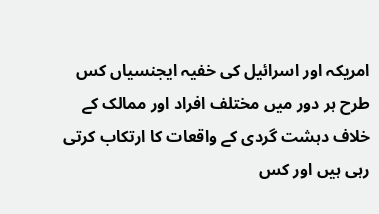امریکہ اور اسرائیل کی خفیہ ایجنسیاں کس طرح ہر دور میں مختلف افراد اور ممالک کے خلاف دہشت گردی کے واقعات کا ارتکاب کرتی رہی ہیں اور کس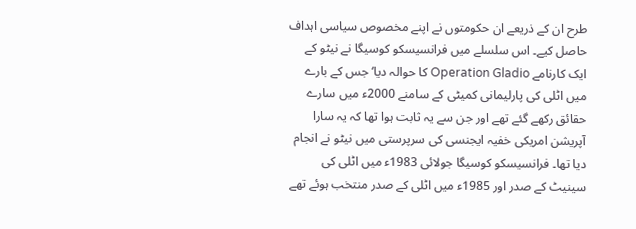طرح ان کے ذریعے ان حکومتوں نے اپنے مخصوص سیاسی اہداف حاصل کیے۔ اس سلسلے میں فرانسیسکو کوسیگا نے نیٹو کے ایک کارنامے Operation Gladio کا حوالہ دیا‘ جس کے بارے میں اٹلی کی پارلیمانی کمیٹی کے سامنے 2000ء میں سارے حقائق رکھے گئے تھے اور جن سے یہ ثابت ہوا تھا کہ یہ سارا آپریشن امریکی خفیہ ایجنسی کی سرپرستی میں نیٹو نے انجام دیا تھا۔ فرانسیسکو کوسیگا جولائی 1983ء میں اٹلی کی سینیٹ کے صدر اور 1985ء میں اٹلی کے صدر منتخب ہوئے تھے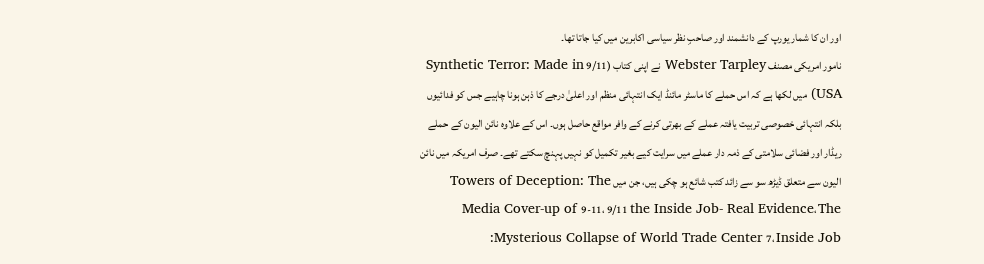اور ان کا شمار یورپ کے دانشمند اور صاحبِ نظر سیاسی اکابرین میں کیا جاتا تھا۔
نامور امریکی مصنف Webster Tarpley نے اپنی کتاب (9/11 Synthetic Terror: Made in USA) میں لکھا ہے کہ اس حملے کا ماسٹر مائنڈ ایک انتہائی منظم اور اعلیٰ درجے کا ذہن ہونا چاہیے جس کو فدائیوں بلکہ انتہائی خصوصی تربیت یافتہ عملے کے بھرتی کرنے کے وافر مواقع حاصل ہوں۔ اس کے علاوہ نائن الیون کے حملے ریڈار اور فضائی سلامتی کے ذمہ دار عملے میں سرایت کیے بغیر تکمیل کو نہیں پہنچ سکتے تھے۔ صرف امریکہ میں نائن الیون سے متعلق ڈیڑھ سو سے زائد کتب شائع ہو چکی ہیں، جن میں Towers of Deception: The Media Cover-up of 9-11، 9/11 the Inside Job- Real Evidence، The Mysterious Collapse of World Trade Center 7، Inside Job: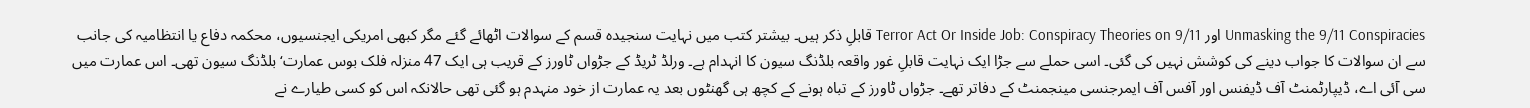Unmasking the 9/11 Conspiracies اور Terror Act Or Inside Job: Conspiracy Theories on 9/11 قابلِ ذکر ہیں۔ بیشتر کتب میں نہایت سنجیدہ قسم کے سوالات اٹھائے گئے مگر کبھی امریکی ایجنسیوں، محکمہ دفاع یا انتظامیہ کی جانب سے ان سوالات کا جواب دینے کی کوشش نہیں کی گئی۔ اسی حملے سے جڑا ایک نہایت قابلِ غور واقعہ بلڈنگ سیون کا انہدام ہے۔ ورلڈ ٹریڈ کے جڑواں ٹاورز کے قریب ہی ایک 47 منزلہ فلک بوس عمارت‘ بلڈنگ سیون تھی۔ اس عمارت میں سی آئی اے، ڈیپارٹمنٹ آف ڈیفنس اور آفس آف ایمرجنسی مینجمنٹ کے دفاتر تھے۔ جڑواں ٹاورز کے تباہ ہونے کے کچھ ہی گھنٹوں بعد یہ عمارت از خود منہدم ہو گئی تھی حالانکہ اس کو کسی طیارے نے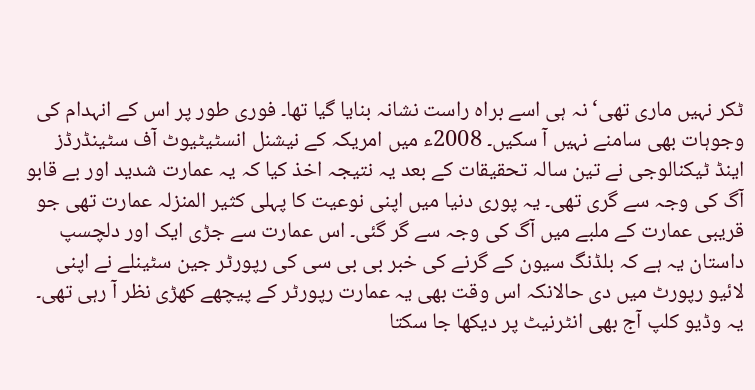ٹکر نہیں ماری تھی‘ نہ ہی اسے براہ راست نشانہ بنایا گیا تھا۔ فوری طور پر اس کے انہدام کی وجوہات بھی سامنے نہیں آ سکیں۔ 2008ء میں امریکہ کے نیشنل انسٹیٹیوٹ آف سٹینڈرڈز اینڈ ٹیکنالوجی نے تین سالہ تحقیقات کے بعد یہ نتیجہ اخذ کیا کہ یہ عمارت شدید اور بے قابو آگ کی وجہ سے گری تھی۔ یہ پوری دنیا میں اپنی نوعیت کا پہلی کثیر المنزلہ عمارت تھی جو قریبی عمارت کے ملبے میں آگ کی وجہ سے گر گئی۔ اس عمارت سے جڑی ایک اور دلچسپ داستان یہ ہے کہ بلڈنگ سیون کے گرنے کی خبر بی بی سی کی رپورٹر جین سٹینلے نے اپنی لائیو رپورٹ میں دی حالانکہ اس وقت بھی یہ عمارت رپورٹر کے پیچھے کھڑی نظر آ رہی تھی۔ یہ وڈیو کلپ آج بھی انٹرنیٹ پر دیکھا جا سکتا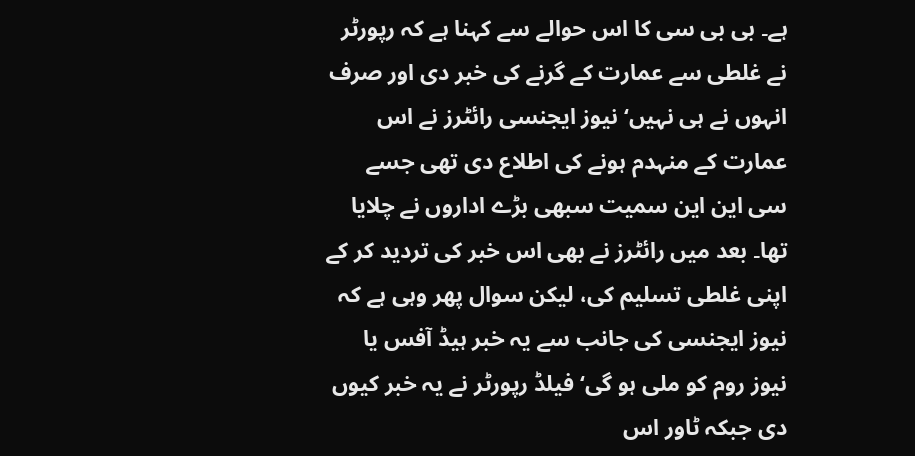ہے۔ بی بی سی کا اس حوالے سے کہنا ہے کہ رپورٹر نے غلطی سے عمارت کے گرنے کی خبر دی اور صرف انہوں نے ہی نہیں‘ نیوز ایجنسی رائٹرز نے اس عمارت کے منہدم ہونے کی اطلاع دی تھی جسے سی این این سمیت سبھی بڑے اداروں نے چلایا تھا۔ بعد میں رائٹرز نے بھی اس خبر کی تردید کر کے اپنی غلطی تسلیم کی، لیکن سوال پھر وہی ہے کہ نیوز ایجنسی کی جانب سے یہ خبر ہیڈ آفس یا نیوز روم کو ملی ہو گی‘ فیلڈ رپورٹر نے یہ خبر کیوں دی جبکہ ٹاور اس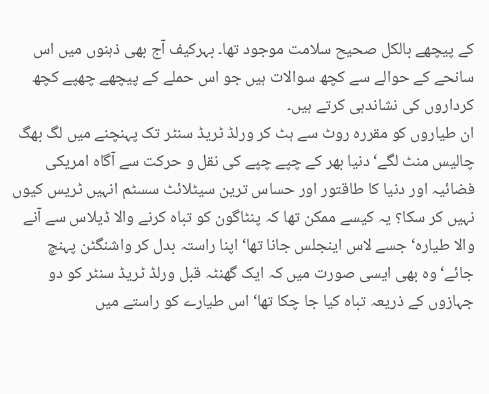کے پیچھے بالکل صحیح سلامت موجود تھا۔ بہرکیف آج بھی ذہنوں میں اس سانحے کے حوالے سے کچھ سوالات ہیں جو اس حملے کے پیچھے چھپے کچھ کرداروں کی نشاندہی کرتے ہیں۔
ان طیاروں کو مقررہ روٹ سے ہٹ کر ورلڈ ٹریڈ سنٹر تک پہنچنے میں لگ بھگ چالیس منٹ لگے‘ دنیا بھر کے چپے چپے کی نقل و حرکت سے آگاہ امریکی فضائیہ اور دنیا کا طاقتور اور حساس ترین سیٹلائٹ سسٹم انہیں ٹریس کیوں نہیں کر سکا؟ یہ کیسے ممکن تھا کہ پنٹاگون کو تباہ کرنے والا ڈیلاس سے آنے والا طیارہ‘ جسے لاس اینجلس جانا تھا‘ اپنا راستہ بدل کر واشنگٹن پہنچ جائے‘ وہ بھی ایسی صورت میں کہ ایک گھنٹہ قبل ورلڈ ٹریڈ سنٹر کو دو جہازوں کے ذریعہ تباہ کیا جا چکا تھا‘ اس طیارے کو راستے میں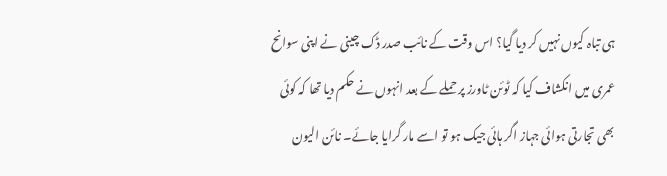ہی تباہ کیوں نہیں کر دیا گیا؟ اس وقت کے نائب صدر ڈک چینی نے اپنی سوانح عمری میں انکشاف کیا کہ ٹوئن ٹاورز پر حملے کے بعد انہوں نے حکم دیا تھا کہ کوئی بھی تجارتی ہوائی جہاز اگر ہائی جیک ہو تو اسے مار گرایا جائے۔ نائن الیون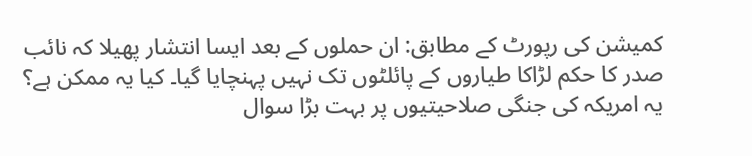کمیشن کی رپورٹ کے مطابق: ان حملوں کے بعد ایسا انتشار پھیلا کہ نائب صدر کا حکم لڑاکا طیاروں کے پائلٹوں تک نہیں پہنچایا گیا۔ کیا یہ ممکن ہے؟ یہ امریکہ کی جنگی صلاحیتیوں پر بہت بڑا سوال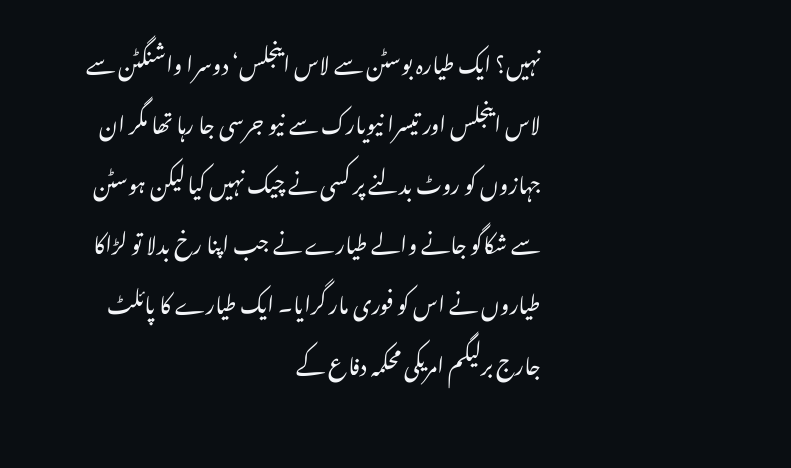نہیں؟ ایک طیارہ بوسٹن سے لاس اینجلس‘ دوسرا واشنگٹن سے لاس اینجلس اور تیسرا نیویارک سے نیو جرسی جا رہا تھا مگر ان جہازوں کو روٹ بدلنے پر کسی نے چیک نہیں کیا لیکن ہوسٹن سے شکاگو جانے والے طیارے نے جب اپنا رخ بدلا تو لڑاکا طیاروں نے اس کو فوری مار گرایا۔ ایک طیارے کا پائلٹ جارج برلیگم امریکی محکمہ دفاع کے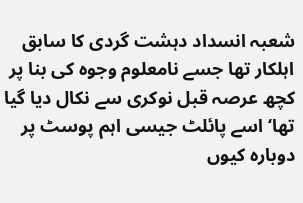شعبہ انسداد دہشت گردی کا سابق اہلکار تھا جسے نامعلوم وجوہ کی بنا پر کچھ عرصہ قبل نوکری سے نکال دیا گیا تھا‘ اسے پائلٹ جیسی اہم پوسٹ پر دوبارہ کیوں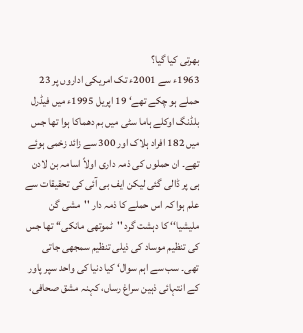بھرتی کیا گیا؟
1963ء سے 2001ء تک امریکی اداروں پر 23 حملے ہو چکے تھے‘ 19 اپریل 1995ء میں فیڈرل بلڈنگ اوکلے ہاما سٹی میں بم دھماکا ہوا تھا جس میں 182 افراد ہلاک اور 300 سے زائد زخمی ہوئے تھے۔ ان حملوں کی ذمہ داری اولاً اسامہ بن لادن ہی پر ڈالی گئی لیکن ایف بی آئی کی تحقیقات سے علم ہوا کہ اس حملے کا ذمہ دار ''مشی گن ملیشیا‘‘ کا دہشت گرد ''ٹموتھی مانکی‘‘ تھا جس کی تنظیم موساد کی ذیلی تنظیم سمجھی جاتی تھی۔ سب سے اہم سوال‘ کیا دنیا کی واحد سپر پاور کے انتہائی ذہین سراغ رساں، کہنہ مشق صحافی،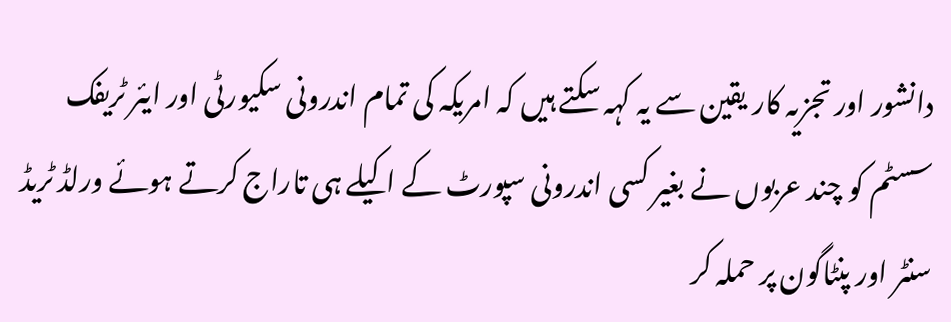دانشور اور تجزیہ کار یقین سے یہ کہہ سکتے ہیں کہ امریکہ کی تمام اندرونی سکیورٹی اور ایئر ٹریفک سسٹم کو چند عربوں نے بغیر کسی اندرونی سپورٹ کے اکیلے ہی تاراج کرتے ہوئے ورلڈ ٹریڈ سنٹر اور پنٹاگون پر حملہ کر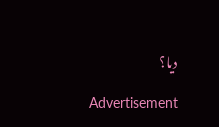دیا؟

Advertisement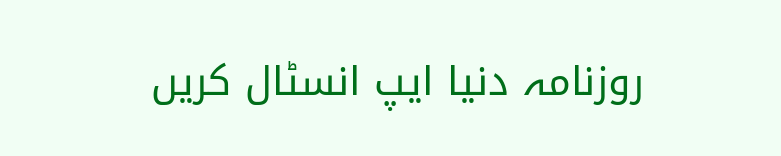روزنامہ دنیا ایپ انسٹال کریں